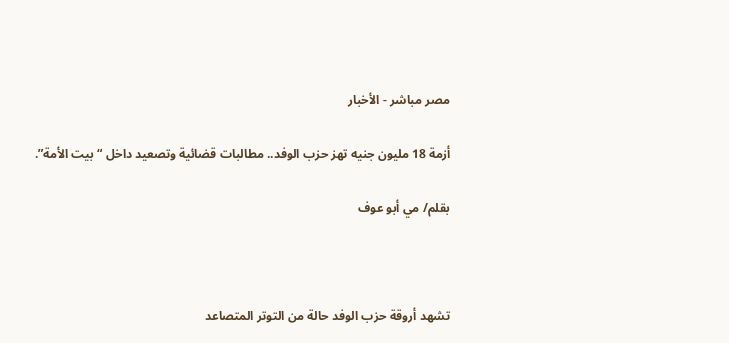مصر مباشر - الأخبار

أزمة 18 مليون جنيه تهز حزب الوفد.. مطالبات قضائية وتصعيد داخل “بيت الأمة”.

بقلم/ مي أبو عوف



تشهد أروقة حزب الوفد حالة من التوتر المتصاعد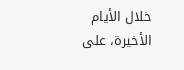خلال الأيام الأخيرة، على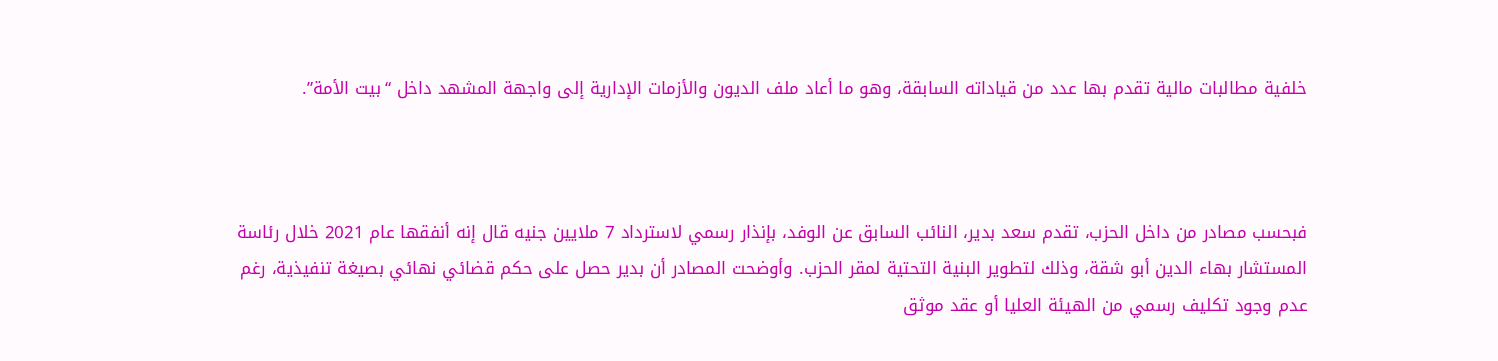خلفية مطالبات مالية تقدم بها عدد من قياداته السابقة، وهو ما أعاد ملف الديون والأزمات الإدارية إلى واجهة المشهد داخل “بيت الأمة”.



فبحسب مصادر من داخل الحزب، تقدم سعد بدير، النائب السابق عن الوفد، بإنذار رسمي لاسترداد 7 ملايين جنيه قال إنه أنفقها عام 2021 خلال رئاسة المستشار بهاء الدين أبو شقة، وذلك لتطوير البنية التحتية لمقر الحزب. وأوضحت المصادر أن بدير حصل على حكم قضائي نهائي بصيغة تنفيذية، رغم عدم وجود تكليف رسمي من الهيئة العليا أو عقد موثق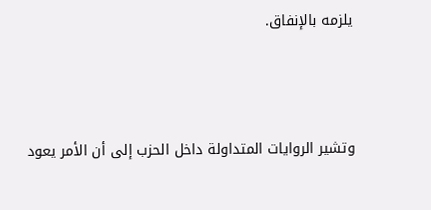يلزمه بالإنفاق.



وتشير الروايات المتداولة داخل الحزب إلى أن الأمر يعود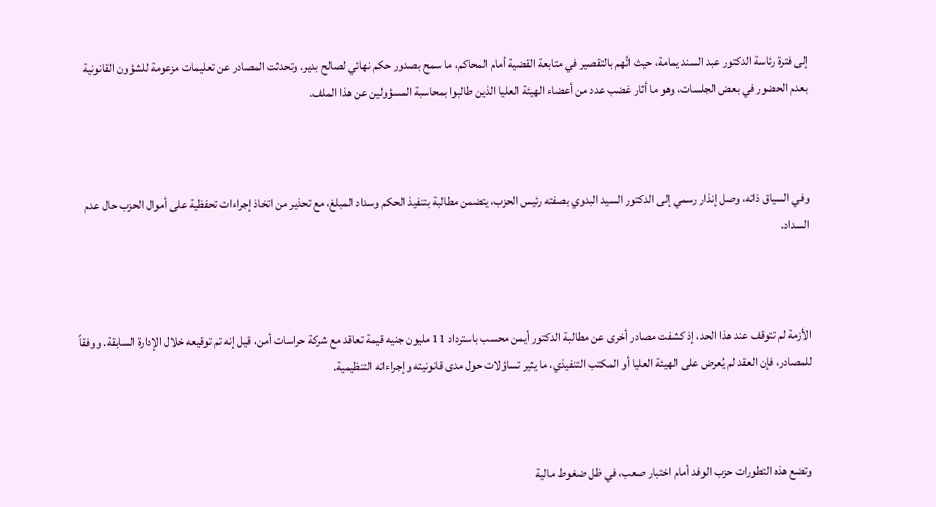إلى فترة رئاسة الدكتور عبد السند يمامة، حيث اتُهم بالتقصير في متابعة القضية أمام المحاكم، ما سمح بصدور حكم نهائي لصالح بدير. وتحدثت المصادر عن تعليمات مزعومة للشؤون القانونية بعدم الحضور في بعض الجلسات، وهو ما أثار غضب عدد من أعضاء الهيئة العليا الذين طالبوا بمحاسبة المسؤولين عن هذا الملف.



وفي السياق ذاته، وصل إنذار رسمي إلى الدكتور السيد البدوي بصفته رئيس الحزب، يتضمن مطالبة بتنفيذ الحكم وسداد المبلغ، مع تحذير من اتخاذ إجراءات تحفظية على أموال الحزب حال عدم السداد.



الأزمة لم تتوقف عند هذا الحد، إذ كشفت مصادر أخرى عن مطالبة الدكتور أيمن محسب باسترداد 11 مليون جنيه قيمة تعاقد مع شركة حراسات أمن، قيل إنه تم توقيعه خلال الإدارة السابقة. ووفقاً للمصادر، فإن العقد لم يُعرض على الهيئة العليا أو المكتب التنفيذي، ما يثير تساؤلات حول مدى قانونيته وإجراءاته التنظيمية.



وتضع هذه التطورات حزب الوفد أمام اختبار صعب، في ظل ضغوط مالية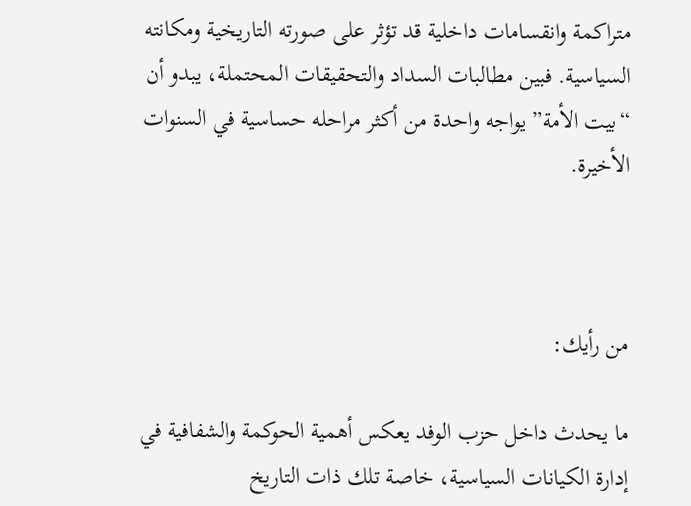متراكمة وانقسامات داخلية قد تؤثر على صورته التاريخية ومكانته السياسية. فبين مطالبات السداد والتحقيقات المحتملة، يبدو أن “بيت الأمة” يواجه واحدة من أكثر مراحله حساسية في السنوات الأخيرة.



من رأيك:

ما يحدث داخل حزب الوفد يعكس أهمية الحوكمة والشفافية في إدارة الكيانات السياسية، خاصة تلك ذات التاريخ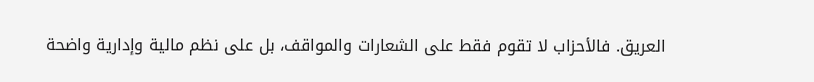العريق. فالأحزاب لا تقوم فقط على الشعارات والمواقف، بل على نظم مالية وإدارية واضحة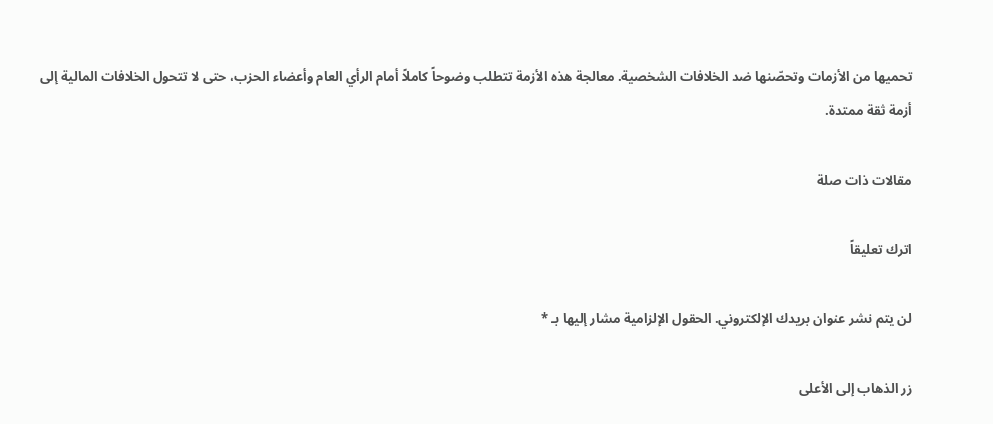تحميها من الأزمات وتحصّنها ضد الخلافات الشخصية. معالجة هذه الأزمة تتطلب وضوحاً كاملاً أمام الرأي العام وأعضاء الحزب، حتى لا تتحول الخلافات المالية إلى أزمة ثقة ممتدة.

مقالات ذات صلة

اترك تعليقاً

لن يتم نشر عنوان بريدك الإلكتروني. الحقول الإلزامية مشار إليها بـ *

زر الذهاب إلى الأعلى